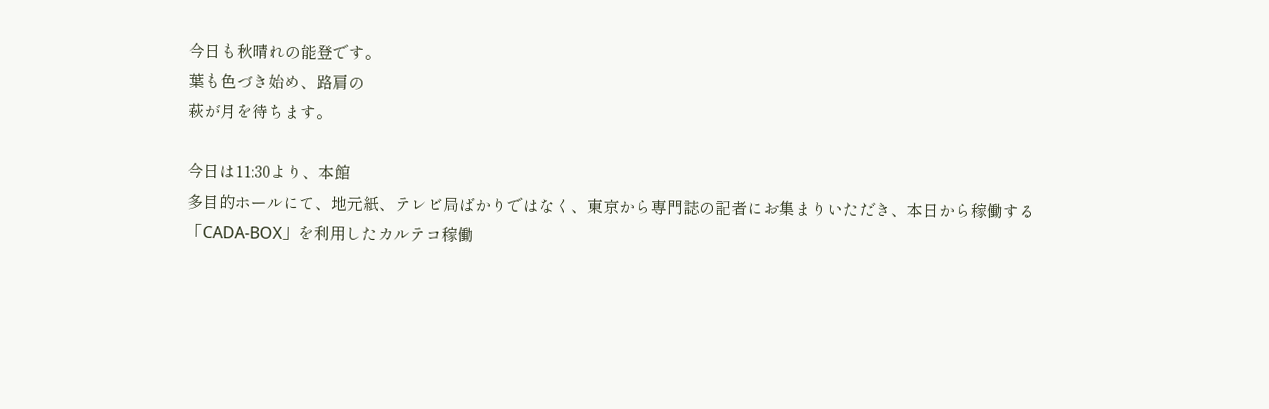今日も秋晴れの能登です。
葉も色づき始め、路肩の
萩が月を待ちます。

今日は11:30より、本館
多目的ホールにて、地元紙、テレビ局ばかりではなく、東京から専門誌の記者にお集まりいただき、本日から稼働する
「CADA-BOX」を利用したカルテコ稼働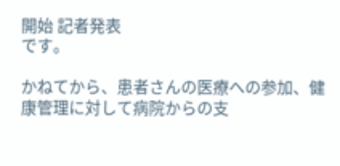開始 記者発表
です。

かねてから、患者さんの医療への参加、健康管理に対して病院からの支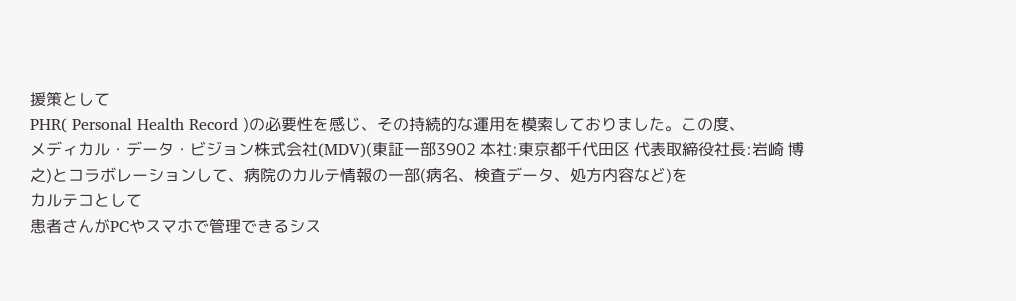援策として
PHR( Personal Health Record )の必要性を感じ、その持続的な運用を模索しておりました。この度、
メディカル・データ・ビジョン株式会社(MDV)(東証一部3902 本社:東京都千代田区 代表取締役社長:岩崎 博之)とコラボレーションして、病院のカルテ情報の一部(病名、検査データ、処方内容など)を
カルテコとして
患者さんがPCやスマホで管理できるシス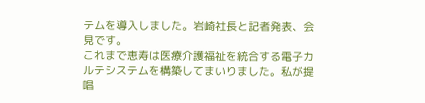テムを導入しました。岩崎社長と記者発表、会見です。
これまで恵寿は医療介護福祉を統合する電子カルテシステムを構築してまいりました。私が提唱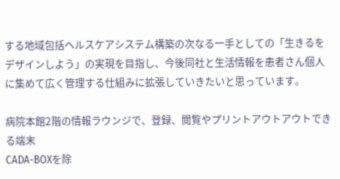する地域包括ヘルスケアシステム構築の次なる一手としての「生きるをデザインしよう」の実現を目指し、今後同社と生活情報を患者さん個人に集めて広く管理する仕組みに拡張していきたいと思っています。

病院本館2階の情報ラウンジで、登録、閲覧やプリントアウトアウトできる端末
CADA-BOXを除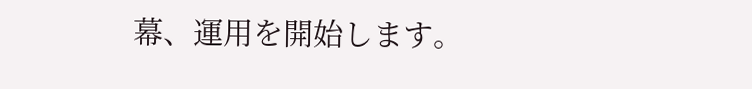幕、運用を開始します。